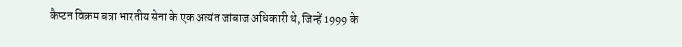कैप्टन विक्रम बत्रा भारतीय सेना के एक अत्यंत जांबाज अधिकारी थे, जिन्हें 1999 के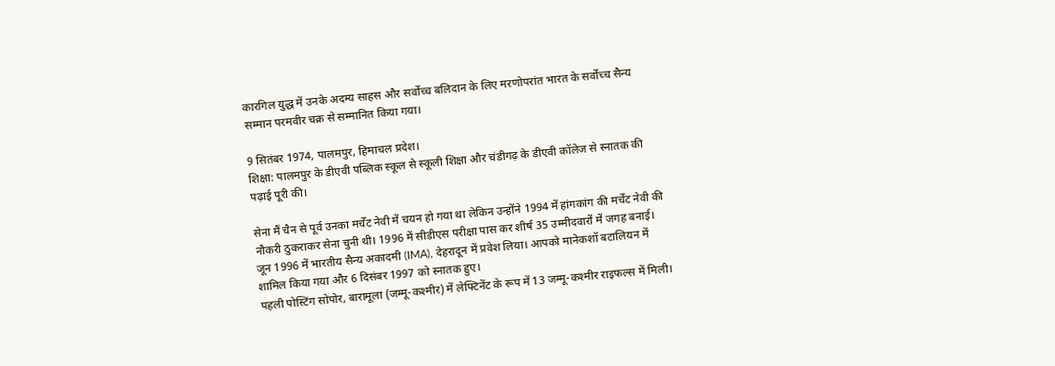कारगिल युद्ध में उनके अदम्य साहस और सर्वोच्च बलिदान के लिए मरणोपरांत भारत के सर्वोच्च सैन्य सम्मान परमवीर चक्र से सम्मानित किया गया।

9 सितंबर 1974, पालमपुर, हिमाचल प्रदेश।
शिक्षा: पालमपुर के डीएवी पब्लिक स्कूल से स्कूली शिक्षा और चंडीगढ़ के डीएवी कॉलेज से स्नातक की पढ़ाई पूरी की।

सेना मैं चैन से पूर्व उनका मर्चेंट नेवी में चयन हो गया था लेकिन उन्होंने 1994 में हांगकांग की मर्चेंट नेवी की नौकरी ठुकराकर सेना चुनी थी। 1996 में सीडीएस परीक्षा पास कर शीर्ष 35 उम्मीदवारों में जगह बनाई।
जून 1996 में भारतीय सैन्य अकादमी (IMA), देहरादून में प्रवेश लिया। आपको मानेकशॉ बटालियन में शामिल किया गया और 6 दिसंबर 1997 को स्नातक हुए।
पहली पोस्टिंग सोपोर, बारामूला (जम्मू-कश्मीर) में लेफ्टिनेंट के रूप में 13 जम्मू-कश्मीर राइफल्स में मिली।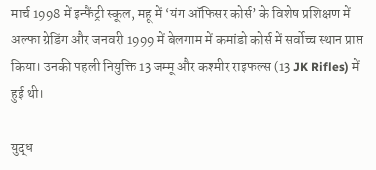मार्च 1998 में इन्फैंट्री स्कूल, महू में ‘यंग ऑफिसर कोर्स’ के विशेष प्रशिक्षण में अल्फा ग्रेडिंग और जनवरी 1999 में बेलगाम में कमांडो कोर्स में सर्वोच्च स्थान प्राप्त किया। उनकी पहली नियुक्ति 13 जम्मू और कश्मीर राइफल्स (13 JK Rifles) में हुई थी।

युद्ध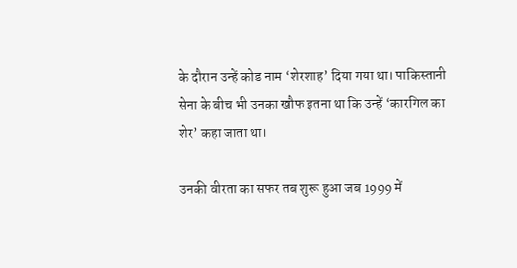के दौरान उन्हें कोड नाम ‘शेरशाह’ दिया गया था। पाकिस्तानी सेना के बीच भी उनका खौफ इतना था कि उन्हें ‘कारगिल का शेर’ कहा जाता था।

उनकी वीरता का सफर तब शुरू हुआ जब 1999 में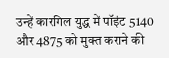उन्हें कारगिल युद्ध में पॉइंट 5140 और 4875 को मुक्त कराने की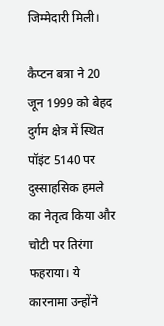जिम्मेदारी मिली।

कैप्टन बत्रा ने 20 जून 1999 को बेहद दुर्गम क्षेत्र में स्थित पॉइंट 5140 पर दुस्साहसिक हमले का नेतृत्व किया और चोटी पर तिरंगा फहराया। ये कारनामा उन्होंने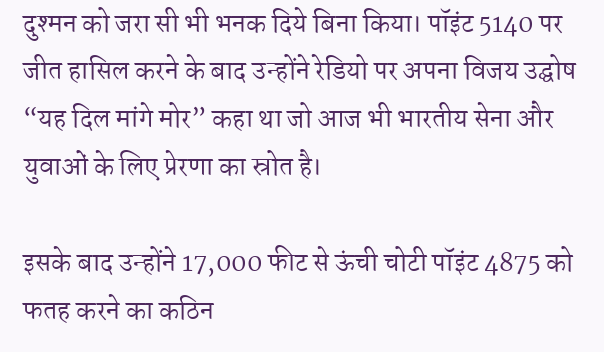दुश्मन को जरा सी भी भनक दिये बिना किया। पॉइंट 5140 पर जीत हासिल करने के बाद उन्होंने रेडियो पर अपना विजय उद्घोष “यह दिल मांगे मोर” कहा था जो आज भी भारतीय सेना और युवाओं के लिए प्रेरणा का स्रोत है।

इसके बाद उन्होंने 17,000 फीट से ऊंची चोटी पॉइंट 4875 को फतह करने का कठिन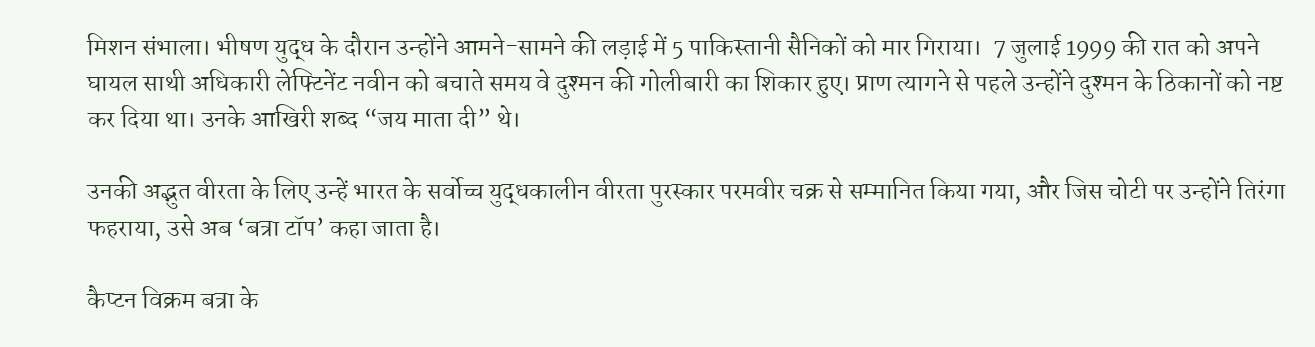मिशन संभाला। भीषण युद्ध के दौरान उन्होंने आमने-सामने की लड़ाई में 5 पाकिस्तानी सैनिकों को मार गिराया।  7 जुलाई 1999 की रात को अपने घायल साथी अधिकारी लेफ्टिनेंट नवीन को बचाते समय वे दुश्मन की गोलीबारी का शिकार हुए। प्राण त्यागने से पहले उन्होंने दुश्मन के ठिकानों को नष्ट कर दिया था। उनके आखिरी शब्द “जय माता दी” थे।

उनकी अद्भुत वीरता के लिए उन्हें भारत के सर्वोच्च युद्धकालीन वीरता पुरस्कार परमवीर चक्र से सम्मानित किया गया, और जिस चोटी पर उन्होंने तिरंगा फहराया, उसे अब ‘बत्रा टॉप’ कहा जाता है।

कैप्टन विक्रम बत्रा के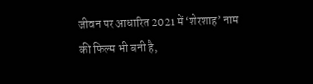जीवन पर आधारित 2021 में ‘शेरशाह’ नाम की फिल्म भी बनी है,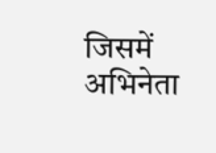जिसमें अभिनेता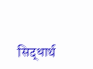सिद्धार्थ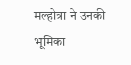मल्होत्रा ने उनकी भूमिका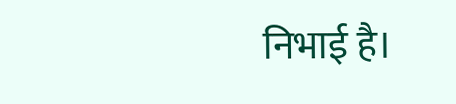निभाई है।